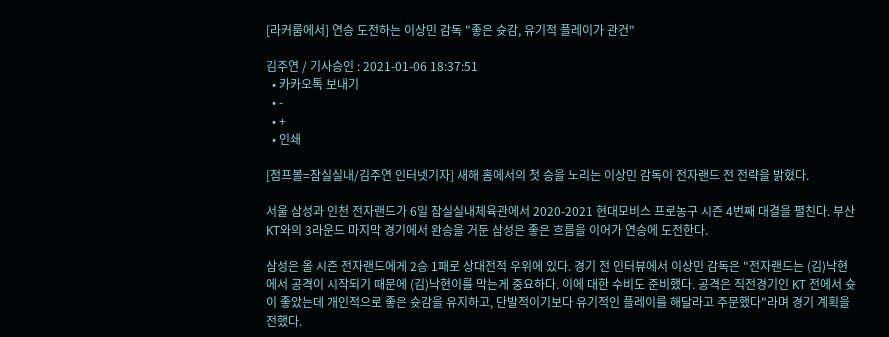[라커룸에서] 연승 도전하는 이상민 감독 "좋은 슛감, 유기적 플레이가 관건"

김주연 / 기사승인 : 2021-01-06 18:37:51
  • 카카오톡 보내기
  • -
  • +
  • 인쇄

[점프볼=잠실실내/김주연 인터넷기자] 새해 홈에서의 첫 승을 노리는 이상민 감독이 전자랜드 전 전략을 밝혔다.

서울 삼성과 인천 전자랜드가 6일 잠실실내체육관에서 2020-2021 현대모비스 프로농구 시즌 4번째 대결을 펼친다. 부산 KT와의 3라운드 마지막 경기에서 완승을 거둔 삼성은 좋은 흐름을 이어가 연승에 도전한다.

삼성은 올 시즌 전자랜드에게 2승 1패로 상대전적 우위에 있다. 경기 전 인터뷰에서 이상민 감독은 "전자랜드는 (김)낙현에서 공격이 시작되기 때문에 (김)낙현이를 막는게 중요하다. 이에 대한 수비도 준비했다. 공격은 직전경기인 KT 전에서 슛이 좋았는데 개인적으로 좋은 슛감을 유지하고, 단발적이기보다 유기적인 플레이를 해달라고 주문했다"라며 경기 계획을 전했다.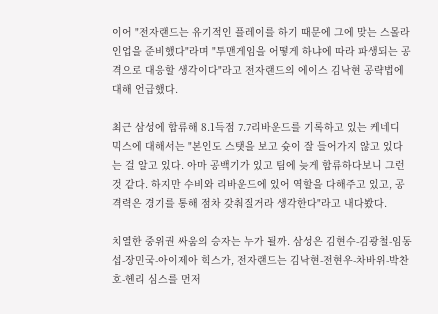이어 "전자랜드는 유기적인 플레이를 하기 때문에 그에 맞는 스몰라인업을 준비했다"라며 "투맨게임을 어떻게 하냐에 따라 파생되는 공격으로 대응할 생각이다"라고 전자랜드의 에이스 김낙현 공략법에 대해 언급했다.

최근 삼성에 합류해 8.1득점 7.7리바운드를 기록하고 있는 케네디 믹스에 대해서는 "본인도 스탯을 보고 슛이 잘 들어가지 않고 있다는 걸 알고 있다. 아마 공백기가 있고 팀에 늦게 합류하다보니 그런 것 같다. 하지만 수비와 리바운드에 있어 역할을 다해주고 있고, 공격력은 경기를 통해 점차 갖춰질거라 생각한다"라고 내다봤다.

치열한 중위권 싸움의 승자는 누가 될까. 삼성은 김현수-김광철-임동섭-장민국-아이제아 힉스가, 전자랜드는 김낙현-전현우-차바위-박찬호-헨리 심스를 먼저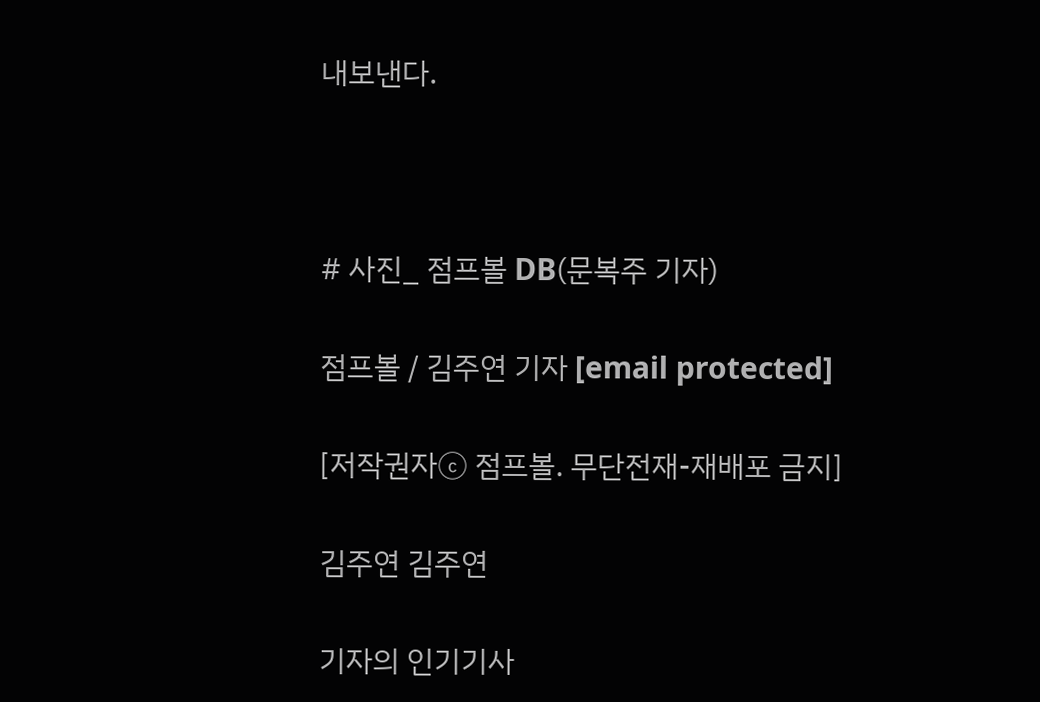내보낸다.



# 사진_ 점프볼 DB(문복주 기자)

점프볼 / 김주연 기자 [email protected]

[저작권자ⓒ 점프볼. 무단전재-재배포 금지]

김주연 김주연

기자의 인기기사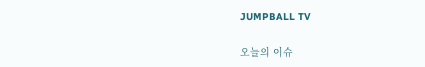JUMPBALL TV

오늘의 이슈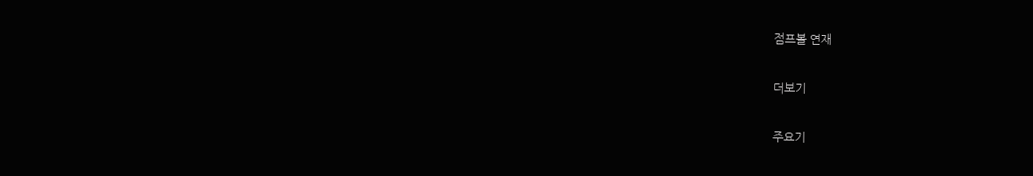점프볼 연재

더보기

주요기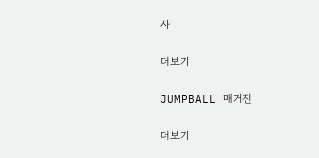사

더보기

JUMPBALL 매거진

더보기